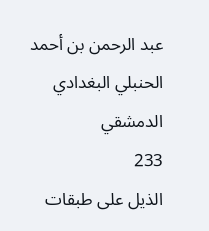عبد الرحمن بن أحمد الحنبلي البغدادي الدمشقي
233
الذيل على طبقات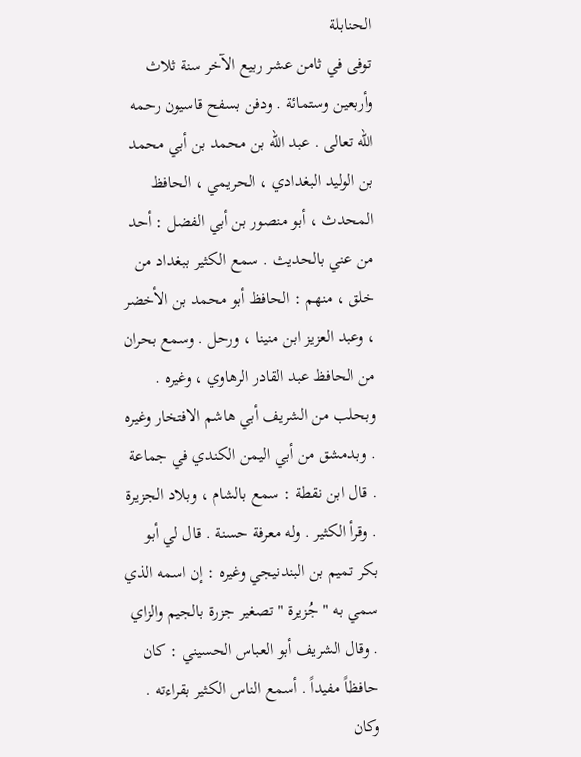الحنابلة
توفى في ثامن عشر ربيع الآخر سنة ثلاث وأربعين وستمائة . ودفن بسفح قاسيون رحمه الله تعالى . عبد اللّه بن محمد بن أبي محمد بن الوليد البغدادي ، الحريمي ، الحافظ المحدث ، أبو منصور بن أبي الفضل : أحد من عني بالحديث . سمع الكثير ببغداد من خلق ، منهم : الحافظ أبو محمد بن الأخضر ، وعبد العزيز ابن منينا ، ورحل . وسمع بحران من الحافظ عبد القادر الرهاوي ، وغيره . وبحلب من الشريف أبي هاشم الافتخار وغيره . وبدمشق من أبي اليمن الكندي في جماعة . قال ابن نقطة : سمع بالشام ، وبلاد الجزيرة . وقرأ الكثير . وله معرفة حسنة . قال لي أبو بكر تميم بن البندنيجي وغيره : إن اسمه الذي سمي به " جُزيرة " تصغير جزرة بالجيم والزاي . وقال الشريف أبو العباس الحسيني : كان حافظاً مفيداً . أسمع الناس الكثير بقراءته . وكان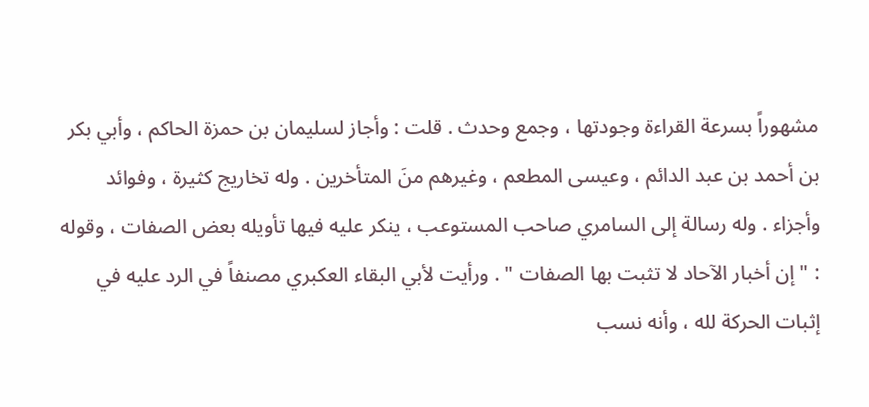مشهوراً بسرعة القراءة وجودتها ، وجمع وحدث . قلت : وأجاز لسليمان بن حمزة الحاكم ، وأبي بكر بن أحمد بن عبد الدائم ، وعيسى المطعم ، وغيرهم منَ المتأخرين . وله تخاريج كثيرة ، وفوائد وأجزاء . وله رسالة إلى السامري صاحب المستوعب ، ينكر عليه فيها تأويله بعض الصفات ، وقوله : " إن أخبار الآحاد لا تثبت بها الصفات " . ورأيت لأبي البقاء العكبري مصنفاً في الرد عليه في إثبات الحركة لله ، وأنه نسب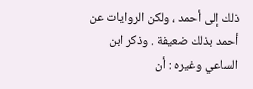ذلك إلى أحمد ، ولكن الروايات عن أحمد بذلك ضعيفة . وذكر ابن الساعي وغيره : أن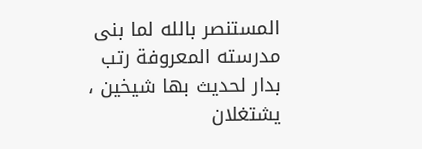المستنصر بالله لما بنى مدرسته المعروفة رتب بدار لحديث بها شيخين ، يشتغلان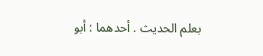بعلم الحديث . أحدهما : أبو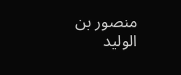منصور بن الوليد